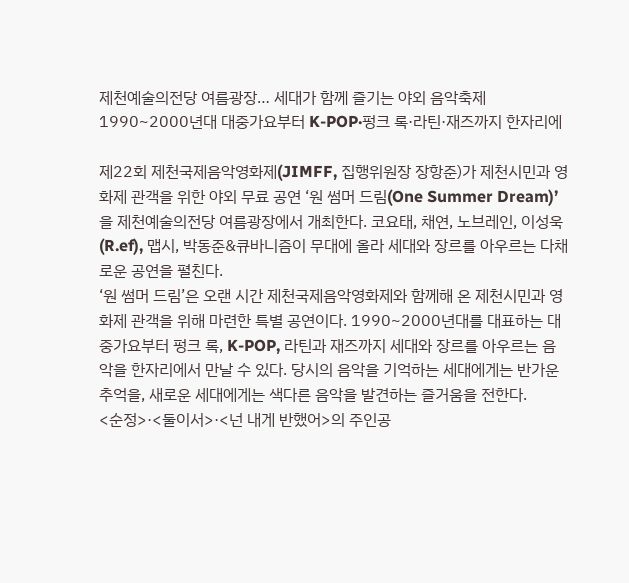제천예술의전당 여름광장… 세대가 함께 즐기는 야외 음악축제
1990~2000년대 대중가요부터 K-POP·펑크 록·라틴·재즈까지 한자리에

제22회 제천국제음악영화제(JIMFF, 집행위원장 장항준)가 제천시민과 영화제 관객을 위한 야외 무료 공연 ‘원 썸머 드림(One Summer Dream)’을 제천예술의전당 여름광장에서 개최한다. 코요태, 채연, 노브레인, 이성욱(R.ef), 맵시, 박동준&큐바니즘이 무대에 올라 세대와 장르를 아우르는 다채로운 공연을 펼친다.
‘원 썸머 드림’은 오랜 시간 제천국제음악영화제와 함께해 온 제천시민과 영화제 관객을 위해 마련한 특별 공연이다. 1990~2000년대를 대표하는 대중가요부터 펑크 록, K-POP, 라틴과 재즈까지 세대와 장르를 아우르는 음악을 한자리에서 만날 수 있다. 당시의 음악을 기억하는 세대에게는 반가운 추억을, 새로운 세대에게는 색다른 음악을 발견하는 즐거움을 전한다.
<순정>·<둘이서>·<넌 내게 반했어>의 주인공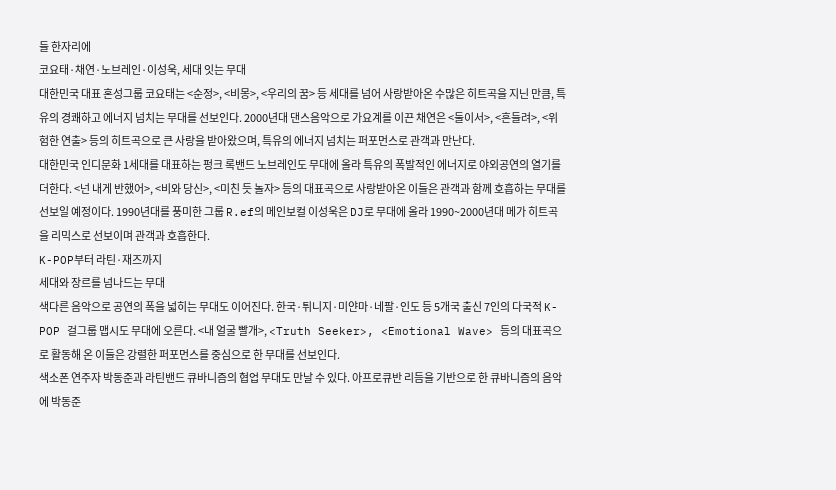들 한자리에
코요태·채연·노브레인·이성욱, 세대 잇는 무대
대한민국 대표 혼성그룹 코요태는 <순정>, <비몽>, <우리의 꿈> 등 세대를 넘어 사랑받아온 수많은 히트곡을 지닌 만큼, 특유의 경쾌하고 에너지 넘치는 무대를 선보인다. 2000년대 댄스음악으로 가요계를 이끈 채연은 <둘이서>, <흔들려>, <위험한 연출> 등의 히트곡으로 큰 사랑을 받아왔으며, 특유의 에너지 넘치는 퍼포먼스로 관객과 만난다.
대한민국 인디문화 1세대를 대표하는 펑크 록밴드 노브레인도 무대에 올라 특유의 폭발적인 에너지로 야외공연의 열기를 더한다. <넌 내게 반했어>, <비와 당신>, <미친 듯 놀자> 등의 대표곡으로 사랑받아온 이들은 관객과 함께 호흡하는 무대를 선보일 예정이다. 1990년대를 풍미한 그룹 R.ef의 메인보컬 이성욱은 DJ로 무대에 올라 1990~2000년대 메가 히트곡을 리믹스로 선보이며 관객과 호흡한다.
K-POP부터 라틴·재즈까지
세대와 장르를 넘나드는 무대
색다른 음악으로 공연의 폭을 넓히는 무대도 이어진다. 한국·튀니지·미얀마·네팔·인도 등 5개국 출신 7인의 다국적 K-POP 걸그룹 맵시도 무대에 오른다. <내 얼굴 빨개>, <Truth Seeker>, <Emotional Wave> 등의 대표곡으로 활동해 온 이들은 강렬한 퍼포먼스를 중심으로 한 무대를 선보인다.
색소폰 연주자 박동준과 라틴밴드 큐바니즘의 협업 무대도 만날 수 있다. 아프로큐반 리듬을 기반으로 한 큐바니즘의 음악에 박동준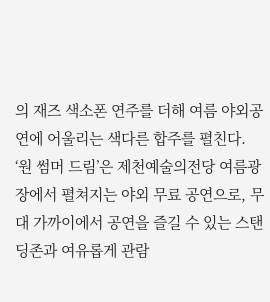의 재즈 색소폰 연주를 더해 여름 야외공연에 어울리는 색다른 합주를 펼친다.
‘원 썸머 드림’은 제천예술의전당 여름광장에서 펼쳐지는 야외 무료 공연으로, 무대 가까이에서 공연을 즐길 수 있는 스탠딩존과 여유롭게 관람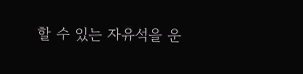할 수 있는 자유석을 운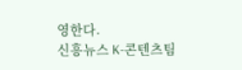영한다.
신흥뉴스 K-콘텐츠팀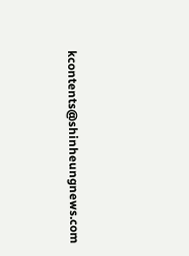kcontents@shinheungnews.com